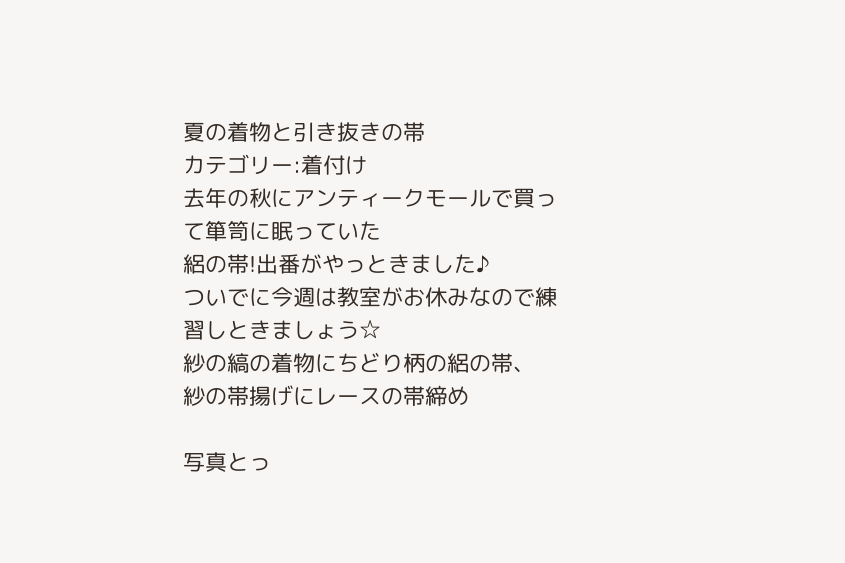夏の着物と引き抜きの帯
カテゴリー:着付け
去年の秋にアンティークモールで買って箪笥に眠っていた
絽の帯!出番がやっときました♪
ついでに今週は教室がお休みなので練習しときましょう☆
紗の縞の着物にちどり柄の絽の帯、
紗の帯揚げにレースの帯締め

写真とっ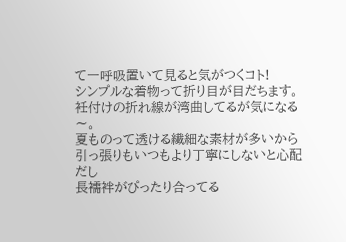て一呼吸置いて見ると気がつくコト!
シンプルな着物って折り目が目だちます。
衽付けの折れ線が湾曲してるが気になる〜。
夏ものって透ける繊細な素材が多いから
引っ張りもいつもより丁寧にしないと心配だし
長襦袢がぴったり合ってる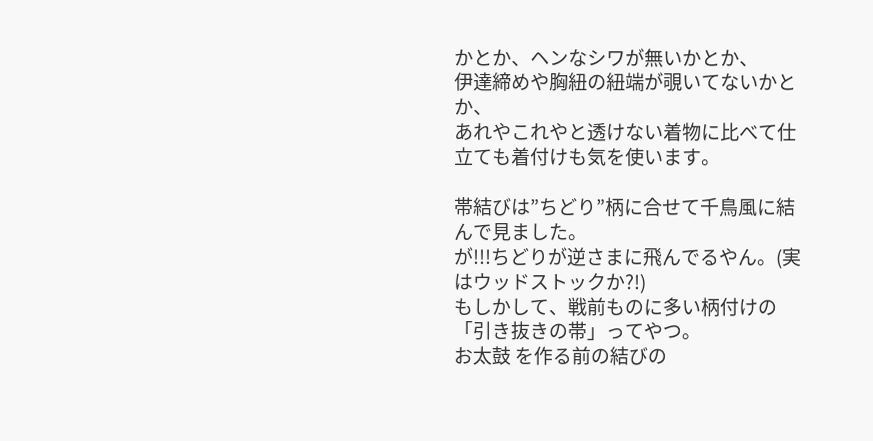かとか、ヘンなシワが無いかとか、
伊達締めや胸紐の紐端が覗いてないかとか、
あれやこれやと透けない着物に比べて仕立ても着付けも気を使います。

帯結びは”ちどり”柄に合せて千鳥風に結んで見ました。
が!!!ちどりが逆さまに飛んでるやん。(実はウッドストックか?!)
もしかして、戦前ものに多い柄付けの 「引き抜きの帯」ってやつ。
お太鼓 を作る前の結びの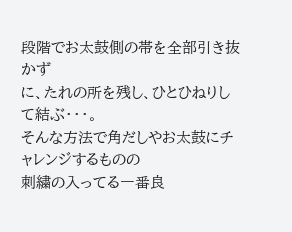段階でお太鼓側の帯を全部引き抜かず
に、たれの所を残し、ひとひねりして結ぶ・・・。
そんな方法で角だしやお太鼓にチャレンジするものの
刺繍の入ってる一番良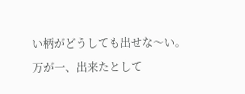い柄がどうしても出せな〜い。
万が一、出来たとして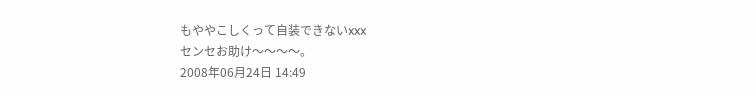もややこしくって自装できないxxx
センセお助け〜〜〜〜。
2008年06月24日 14:49